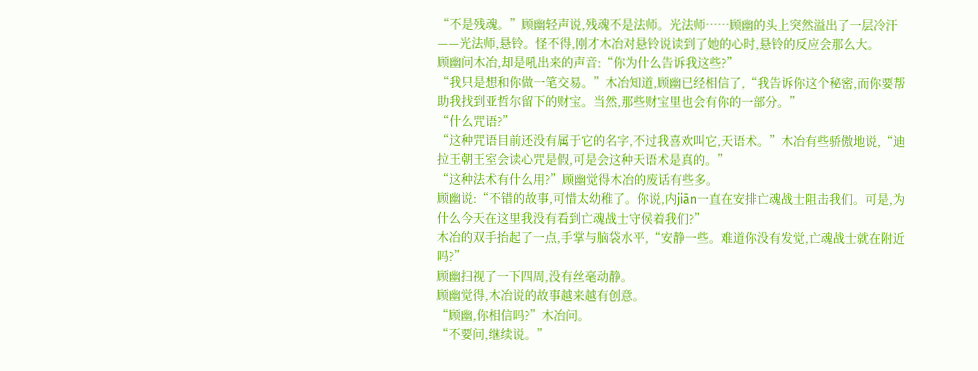“不是残魂。”顾幽轻声说,残魂不是法师。光法师……顾幽的头上突然溢出了一层冷汗——光法师,悬铃。怪不得,刚才木冶对悬铃说读到了她的心时,悬铃的反应会那么大。
顾幽问木冶,却是吼出来的声音:“你为什么告诉我这些?”
“我只是想和你做一笔交易。”木冶知道,顾幽已经相信了,“我告诉你这个秘密,而你要帮助我找到亚哲尔留下的财宝。当然,那些财宝里也会有你的一部分。”
“什么咒语?”
“这种咒语目前还没有属于它的名字,不过我喜欢叫它,天语术。”木冶有些骄傲地说,“迪拉王朝王室会读心咒是假,可是会这种天语术是真的。”
“这种法术有什么用?”顾幽觉得木冶的废话有些多。
顾幽说:“不错的故事,可惜太幼稚了。你说,内jiān一直在安排亡魂战士阻击我们。可是,为什么今天在这里我没有看到亡魂战士守侯着我们?”
木冶的双手抬起了一点,手掌与脑袋水平,“安静一些。难道你没有发觉,亡魂战士就在附近吗?”
顾幽扫视了一下四周,没有丝毫动静。
顾幽觉得,木冶说的故事越来越有创意。
“顾幽,你相信吗?”木冶问。
“不要问,继续说。”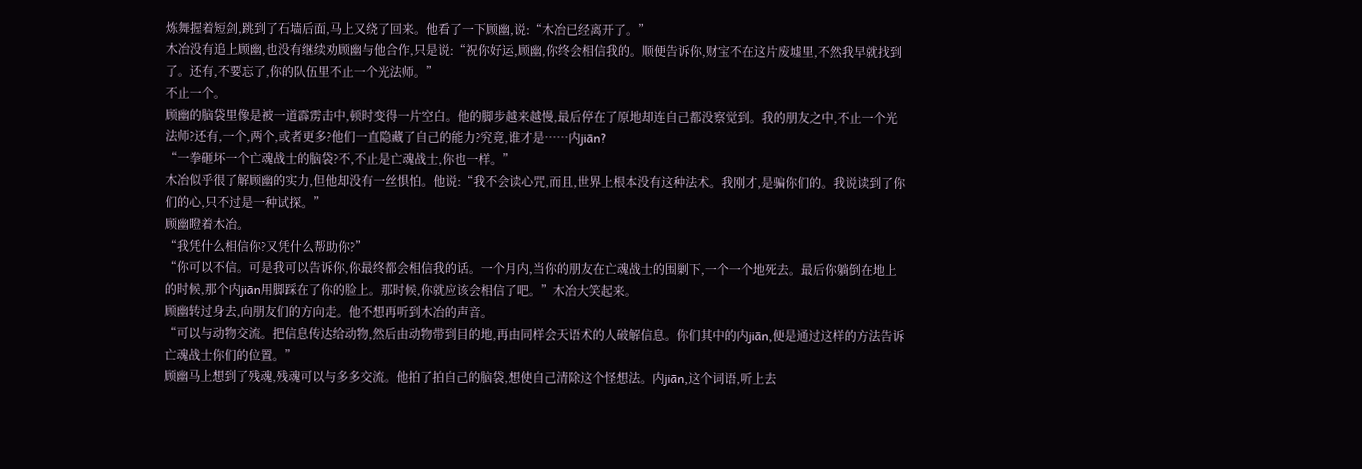炼舞握着短剑,跳到了石墙后面,马上又绕了回来。他看了一下顾幽,说:“木冶已经离开了。”
木冶没有追上顾幽,也没有继续劝顾幽与他合作,只是说:“祝你好运,顾幽,你终会相信我的。顺便告诉你,财宝不在这片废墟里,不然我早就找到了。还有,不要忘了,你的队伍里不止一个光法师。”
不止一个。
顾幽的脑袋里像是被一道霹雳击中,顿时变得一片空白。他的脚步越来越慢,最后停在了原地却连自己都没察觉到。我的朋友之中,不止一个光法师?还有,一个,两个,或者更多?他们一直隐藏了自己的能力?究竟,谁才是……内jiān?
“一拳砸坏一个亡魂战士的脑袋?不,不止是亡魂战士,你也一样。”
木冶似乎很了解顾幽的实力,但他却没有一丝惧怕。他说:“我不会读心咒,而且,世界上根本没有这种法术。我刚才,是骗你们的。我说读到了你们的心,只不过是一种试探。”
顾幽瞪着木冶。
“我凭什么相信你?又凭什么帮助你?”
“你可以不信。可是我可以告诉你,你最终都会相信我的话。一个月内,当你的朋友在亡魂战士的围剿下,一个一个地死去。最后你躺倒在地上的时候,那个内jiān用脚踩在了你的脸上。那时候,你就应该会相信了吧。”木冶大笑起来。
顾幽转过身去,向朋友们的方向走。他不想再听到木冶的声音。
“可以与动物交流。把信息传达给动物,然后由动物带到目的地,再由同样会天语术的人破解信息。你们其中的内jiān,便是通过这样的方法告诉亡魂战士你们的位置。”
顾幽马上想到了残魂,残魂可以与多多交流。他拍了拍自己的脑袋,想使自己清除这个怪想法。内jiān,这个词语,听上去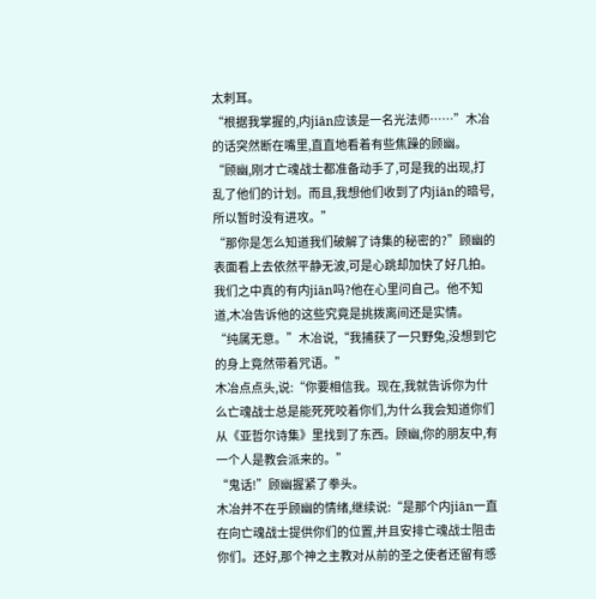太刺耳。
“根据我掌握的,内jiān应该是一名光法师……”木冶的话突然断在嘴里,直直地看着有些焦躁的顾幽。
“顾幽,刚才亡魂战士都准备动手了,可是我的出现,打乱了他们的计划。而且,我想他们收到了内jiān的暗号,所以暂时没有进攻。”
“那你是怎么知道我们破解了诗集的秘密的?”顾幽的表面看上去依然平静无波,可是心跳却加快了好几拍。我们之中真的有内jiān吗?他在心里问自己。他不知道,木冶告诉他的这些究竟是挑拨离间还是实情。
“纯属无意。”木冶说,“我捕获了一只野兔,没想到它的身上竟然带着咒语。”
木冶点点头,说:“你要相信我。现在,我就告诉你为什么亡魂战士总是能死死咬着你们,为什么我会知道你们从《亚哲尔诗集》里找到了东西。顾幽,你的朋友中,有一个人是教会派来的。”
“鬼话!”顾幽握紧了拳头。
木冶并不在乎顾幽的情绪,继续说:“是那个内jiān一直在向亡魂战士提供你们的位置,并且安排亡魂战士阻击你们。还好,那个神之主教对从前的圣之使者还留有感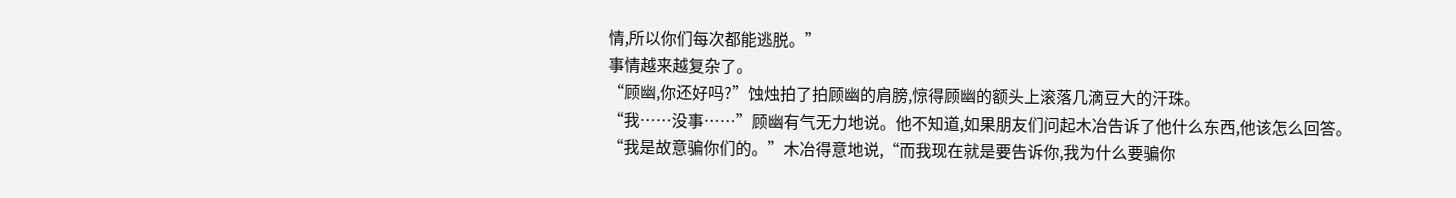情,所以你们每次都能逃脱。”
事情越来越复杂了。
“顾幽,你还好吗?”蚀烛拍了拍顾幽的肩膀,惊得顾幽的额头上滚落几滴豆大的汗珠。
“我……没事……”顾幽有气无力地说。他不知道,如果朋友们问起木冶告诉了他什么东西,他该怎么回答。
“我是故意骗你们的。”木冶得意地说,“而我现在就是要告诉你,我为什么要骗你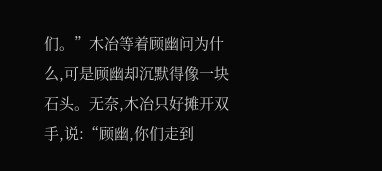们。”木冶等着顾幽问为什么,可是顾幽却沉默得像一块石头。无奈,木冶只好摊开双手,说:“顾幽,你们走到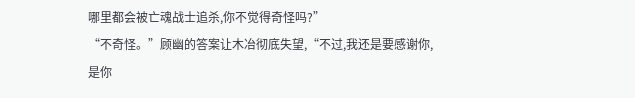哪里都会被亡魂战士追杀,你不觉得奇怪吗?”
“不奇怪。”顾幽的答案让木冶彻底失望,“不过,我还是要感谢你,是你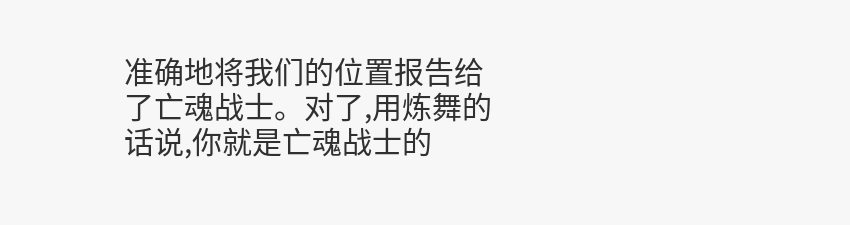准确地将我们的位置报告给了亡魂战士。对了,用炼舞的话说,你就是亡魂战士的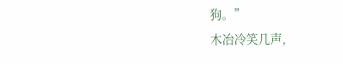狗。”
木冶冷笑几声,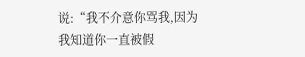说:“我不介意你骂我,因为我知道你一直被假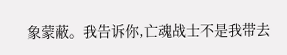象蒙蔽。我告诉你,亡魂战士不是我带去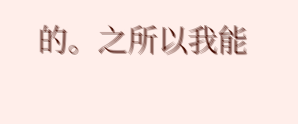的。之所以我能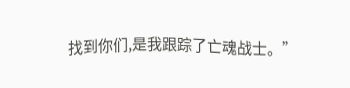找到你们,是我跟踪了亡魂战士。”